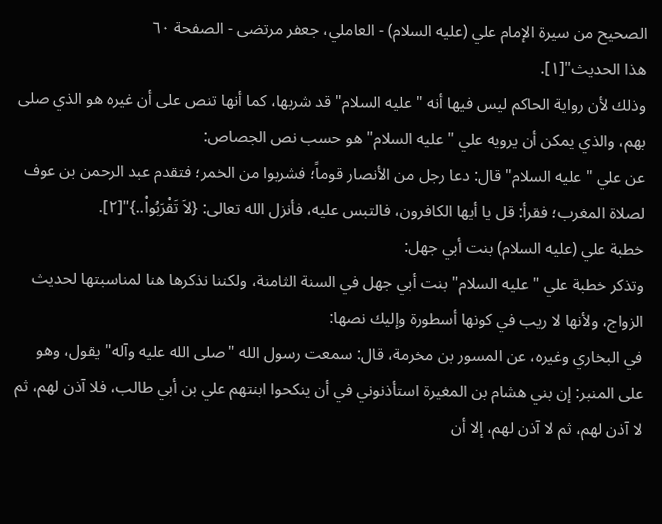الصحيح من سيرة الإمام علي (عليه السلام) - العاملي، جعفر مرتضى - الصفحة ٦٠
هذا الحديث"[١].
وذلك لأن رواية الحاكم ليس فيها أنه "عليه السلام" قد شربها، كما أنها تنص على أن غيره هو الذي صلى بهم، والذي يمكن أن يرويه علي "عليه السلام" هو حسب نص الجصاص:
عن علي "عليه السلام" قال: دعا رجل من الأنصار قوماً؛ فشربوا من الخمر؛ فتقدم عبد الرحمن بن عوف لصلاة المغرب؛ فقرأ: قل يا أيها الكافرون، فالتبس عليه، فأنزل الله تعالى: {لاَ تَقْرَبُواْ..}"[٢].
خطبة علي (عليه السلام) بنت أبي جهل:
وتذكر خطبة علي "عليه السلام" بنت أبي جهل في السنة الثامنة، ولكننا نذكرها هنا لمناسبتها لحديث الزواج، ولأنها لا ريب في كونها أسطورة وإليك نصها:
في البخاري وغيره، عن المسور بن مخرمة، قال: سمعت رسول الله "صلى الله عليه وآله" يقول، وهو على المنبر: إن بني هشام بن المغيرة استأذنوني في أن ينكحوا ابنتهم علي بن أبي طالب، فلا آذن لهم، ثم لا آذن لهم، ثم لا آذن لهم، إلا أن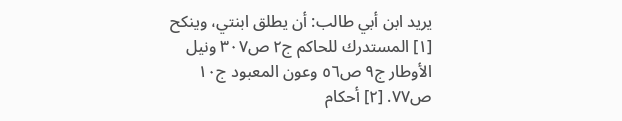يريد ابن أبي طالب: أن يطلق ابنتي، وينكح
[١] المستدرك للحاكم ج٢ ص٣٠٧ ونيل الأوطار ج٩ ص٥٦ وعون المعبود ج١٠ ص٧٧. [٢] أحكام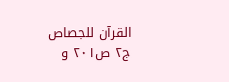القرآن للجصاص ج٢ ص٢٠١ و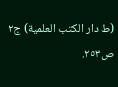(ط دار الكتب العلمية) ج٢ ص٢٥٣.